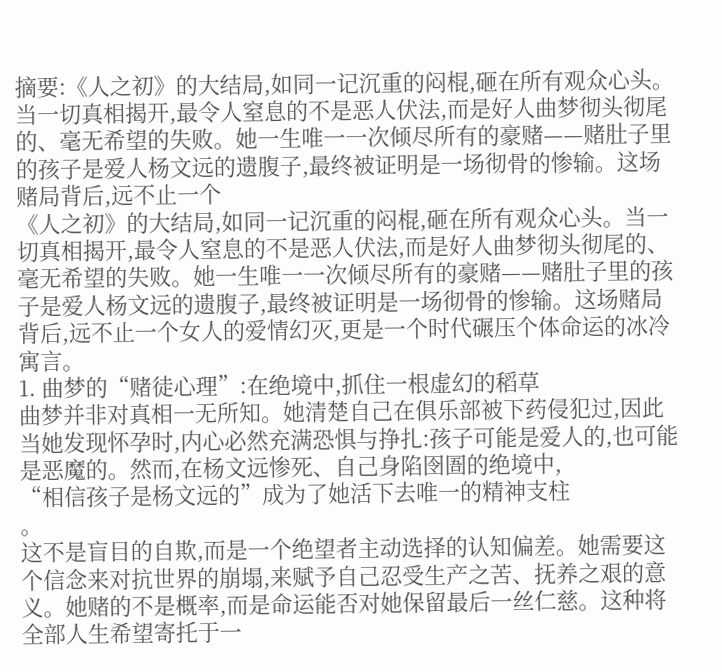摘要:《人之初》的大结局,如同一记沉重的闷棍,砸在所有观众心头。当一切真相揭开,最令人窒息的不是恶人伏法,而是好人曲梦彻头彻尾的、毫无希望的失败。她一生唯一一次倾尽所有的豪赌——赌肚子里的孩子是爱人杨文远的遗腹子,最终被证明是一场彻骨的惨输。这场赌局背后,远不止一个
《人之初》的大结局,如同一记沉重的闷棍,砸在所有观众心头。当一切真相揭开,最令人窒息的不是恶人伏法,而是好人曲梦彻头彻尾的、毫无希望的失败。她一生唯一一次倾尽所有的豪赌——赌肚子里的孩子是爱人杨文远的遗腹子,最终被证明是一场彻骨的惨输。这场赌局背后,远不止一个女人的爱情幻灭,更是一个时代碾压个体命运的冰冷寓言。
1. 曲梦的“赌徒心理”:在绝境中,抓住一根虚幻的稻草
曲梦并非对真相一无所知。她清楚自己在俱乐部被下药侵犯过,因此当她发现怀孕时,内心必然充满恐惧与挣扎:孩子可能是爱人的,也可能是恶魔的。然而,在杨文远惨死、自己身陷囹圄的绝境中,
“相信孩子是杨文远的”成为了她活下去唯一的精神支柱
。
这不是盲目的自欺,而是一个绝望者主动选择的认知偏差。她需要这个信念来对抗世界的崩塌,来赋予自己忍受生产之苦、抚养之艰的意义。她赌的不是概率,而是命运能否对她保留最后一丝仁慈。这种将全部人生希望寄托于一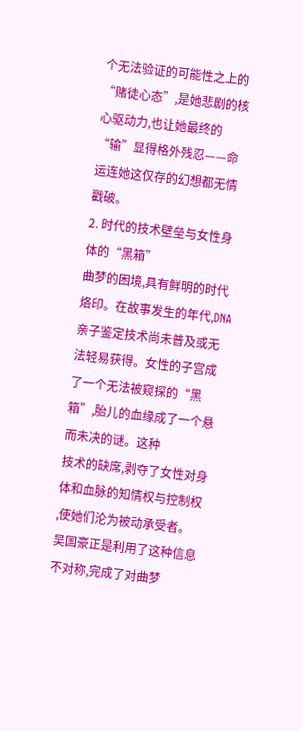个无法验证的可能性之上的“赌徒心态”,是她悲剧的核心驱动力,也让她最终的“输”显得格外残忍——命运连她这仅存的幻想都无情戳破。
2. 时代的技术壁垒与女性身体的“黑箱”
曲梦的困境,具有鲜明的时代烙印。在故事发生的年代,DNA亲子鉴定技术尚未普及或无法轻易获得。女性的子宫成了一个无法被窥探的“黑箱”,胎儿的血缘成了一个悬而未决的谜。这种
技术的缺席,剥夺了女性对身体和血脉的知情权与控制权
,使她们沦为被动承受者。
吴国豪正是利用了这种信息不对称,完成了对曲梦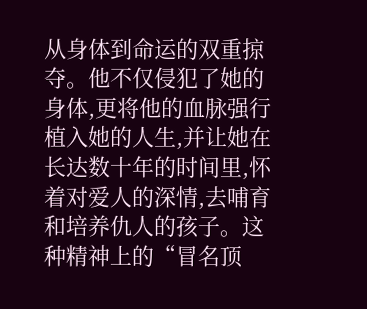从身体到命运的双重掠夺。他不仅侵犯了她的身体,更将他的血脉强行植入她的人生,并让她在长达数十年的时间里,怀着对爱人的深情,去哺育和培养仇人的孩子。这种精神上的“冒名顶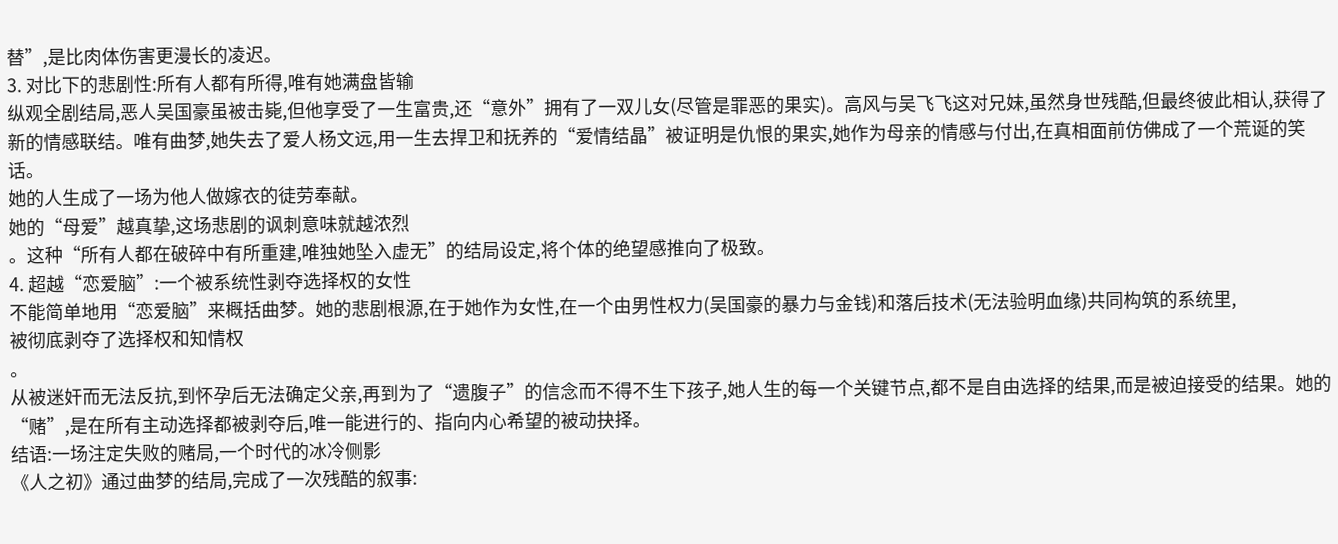替”,是比肉体伤害更漫长的凌迟。
3. 对比下的悲剧性:所有人都有所得,唯有她满盘皆输
纵观全剧结局,恶人吴国豪虽被击毙,但他享受了一生富贵,还“意外”拥有了一双儿女(尽管是罪恶的果实)。高风与吴飞飞这对兄妹,虽然身世残酷,但最终彼此相认,获得了新的情感联结。唯有曲梦,她失去了爱人杨文远,用一生去捍卫和抚养的“爱情结晶”被证明是仇恨的果实,她作为母亲的情感与付出,在真相面前仿佛成了一个荒诞的笑话。
她的人生成了一场为他人做嫁衣的徒劳奉献。
她的“母爱”越真挚,这场悲剧的讽刺意味就越浓烈
。这种“所有人都在破碎中有所重建,唯独她坠入虚无”的结局设定,将个体的绝望感推向了极致。
4. 超越“恋爱脑”:一个被系统性剥夺选择权的女性
不能简单地用“恋爱脑”来概括曲梦。她的悲剧根源,在于她作为女性,在一个由男性权力(吴国豪的暴力与金钱)和落后技术(无法验明血缘)共同构筑的系统里,
被彻底剥夺了选择权和知情权
。
从被迷奸而无法反抗,到怀孕后无法确定父亲,再到为了“遗腹子”的信念而不得不生下孩子,她人生的每一个关键节点,都不是自由选择的结果,而是被迫接受的结果。她的“赌”,是在所有主动选择都被剥夺后,唯一能进行的、指向内心希望的被动抉择。
结语:一场注定失败的赌局,一个时代的冰冷侧影
《人之初》通过曲梦的结局,完成了一次残酷的叙事: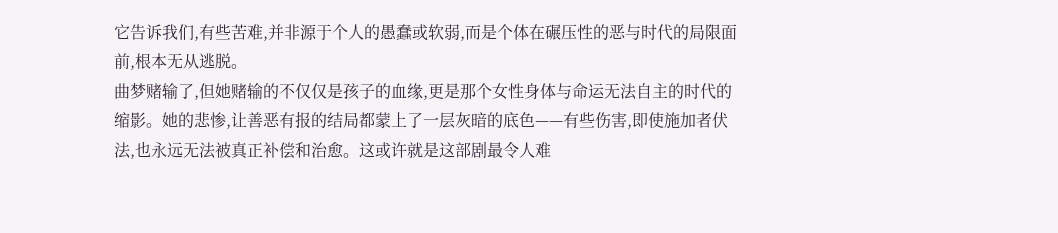它告诉我们,有些苦难,并非源于个人的愚蠢或软弱,而是个体在碾压性的恶与时代的局限面前,根本无从逃脱。
曲梦赌输了,但她赌输的不仅仅是孩子的血缘,更是那个女性身体与命运无法自主的时代的缩影。她的悲惨,让善恶有报的结局都蒙上了一层灰暗的底色——有些伤害,即使施加者伏法,也永远无法被真正补偿和治愈。这或许就是这部剧最令人难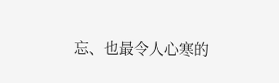忘、也最令人心寒的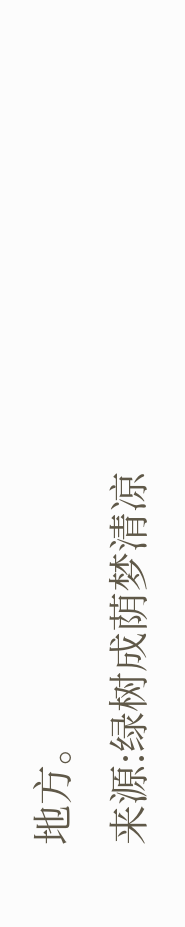地方。
来源:绿树成荫梦清凉